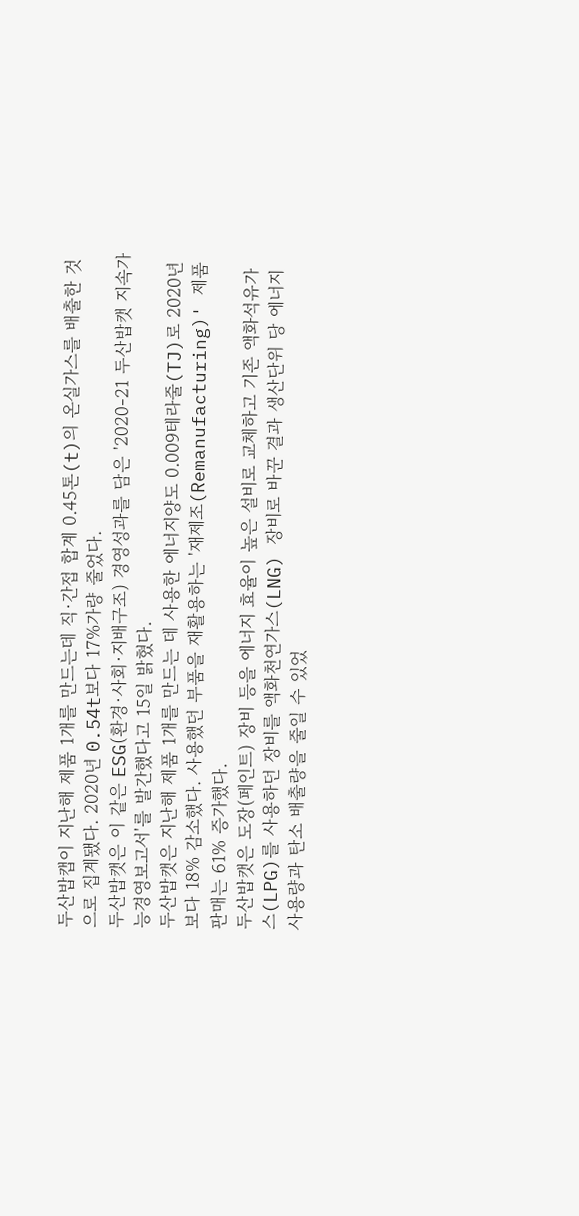두산밥캡이 지난해 제품 1개를 만드는데 직·간접 합계 0.45톤(t)의 온실가스를 배출한 것으로 집계됐다. 2020년 0.54t보다 17%가량 줄었다.
두산밥캣은 이 같은 ESG(환경·사회·지배구조) 경영성과를 담은 '2020-21 두산밥캣 지속가능경영보고서'를 발간했다고 15일 밝혔다.
두산밥캣은 지난해 제품 1개를 만드는 데 사용한 에너지양도 0.009테라줄(TJ)로 2020년보다 18% 감소했다. 사용했던 부품을 재활용하는 '재제조(Remanufacturing)' 제품 판매는 61% 증가했다.
두산밥캣은 도장(페인트) 장비 등을 에너지 효율이 높은 설비로 교체하고 기존 액화석유가스(LPG)를 사용하던 장비를 액화천연가스(LNG) 장비로 바꾼 결과 생산단위 당 에너지 사용량과 탄소 배출량을 줄일 수 있었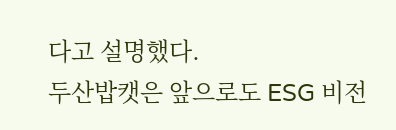다고 설명했다.
두산밥캣은 앞으로도 ESG 비전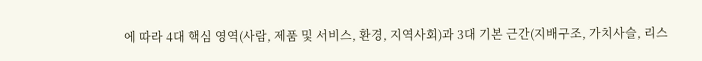에 따라 4대 핵심 영역(사람, 제품 및 서비스, 환경, 지역사회)과 3대 기본 근간(지배구조, 가치사슬, 리스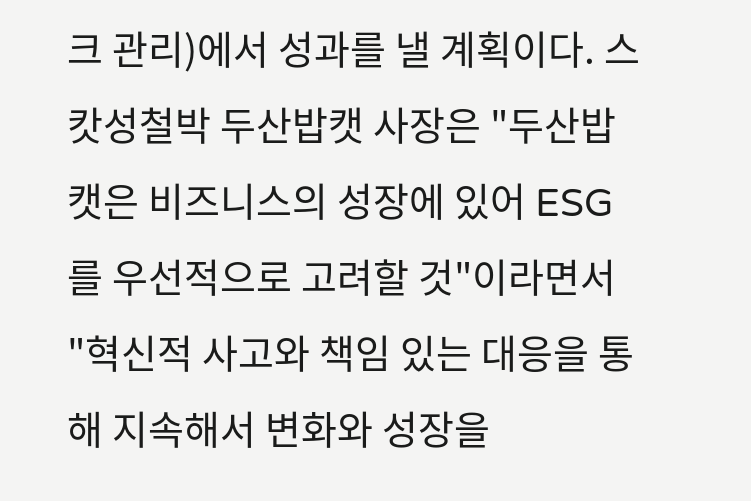크 관리)에서 성과를 낼 계획이다. 스캇성철박 두산밥캣 사장은 "두산밥캣은 비즈니스의 성장에 있어 ESG를 우선적으로 고려할 것"이라면서 "혁신적 사고와 책임 있는 대응을 통해 지속해서 변화와 성장을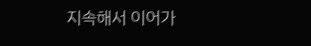지속해서 이어가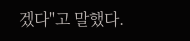겠다"고 말했다.